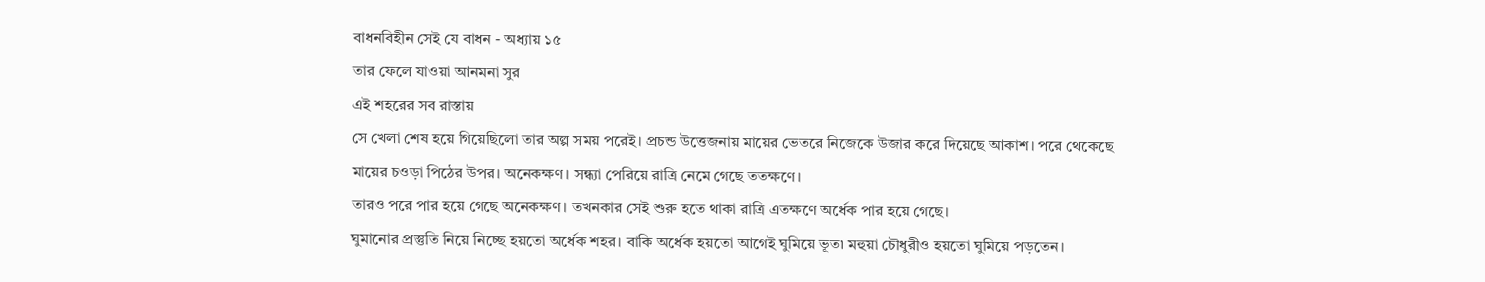বাধনবিহীন সেই যে বাধন - অধ্যায় ১৫
তার ফেলে যাওয়া আনমনা সুর
এই শহরের সব রাস্তায়
সে খেলা শেষ হয়ে গিয়েছিলো তার অল্প সময় পরেই। প্রচন্ড উত্তেজনায় মায়ের ভেতরে নিজেকে উজার করে দিয়েছে আকাশ। পরে থেকেছে মায়ের চওড়া পিঠের উপর। অনেকক্ষণ। সন্ধ্যা পেরিয়ে রাত্রি নেমে গেছে ততক্ষণে।
তারও পরে পার হয়ে গেছে অনেকক্ষণ। তখনকার সেই শুরু হতে থাকা রাত্রি এতক্ষণে অর্ধেক পার হয়ে গেছে।
ঘুমানোর প্রস্তুতি নিয়ে নিচ্ছে হয়তো অর্ধেক শহর। বাকি অর্ধেক হয়তো আগেই ঘুমিয়ে ভূত৷ মহুয়া চৌধুরীও হয়তো ঘুমিয়ে পড়তেন।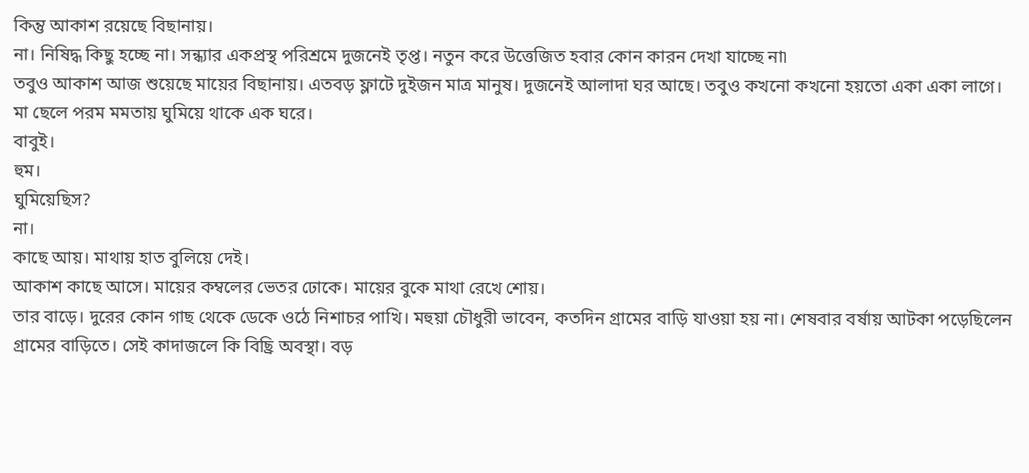কিন্তু আকাশ রয়েছে বিছানায়।
না। নিষিদ্ধ কিছু হচ্ছে না। সন্ধ্যার একপ্রস্থ পরিশ্রমে দুজনেই তৃপ্ত। নতুন করে উত্তেজিত হবার কোন কারন দেখা যাচ্ছে না৷
তবুও আকাশ আজ শুয়েছে মায়ের বিছানায়। এতবড় ফ্লাটে দুইজন মাত্র মানুষ। দুজনেই আলাদা ঘর আছে। তবুও কখনো কখনো হয়তো একা একা লাগে। মা ছেলে পরম মমতায় ঘুমিয়ে থাকে এক ঘরে।
বাবুই।
হুম।
ঘুমিয়েছিস?
না।
কাছে আয়। মাথায় হাত বুলিয়ে দেই।
আকাশ কাছে আসে। মায়ের কম্বলের ভেতর ঢোকে। মায়ের বুকে মাথা রেখে শোয়।
তার বাড়ে। দুরের কোন গাছ থেকে ডেকে ওঠে নিশাচর পাখি। মহুয়া চৌধুরী ভাবেন, কতদিন গ্রামের বাড়ি যাওয়া হয় না। শেষবার বর্ষায় আটকা পড়েছিলেন গ্রামের বাড়িতে। সেই কাদাজলে কি বিছ্রি অবস্থা। বড়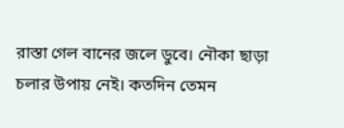রাস্তা গেল বানের জলে ডুবে। নৌকা ছাড়া চলার উপায় নেই। কতদিন তেমন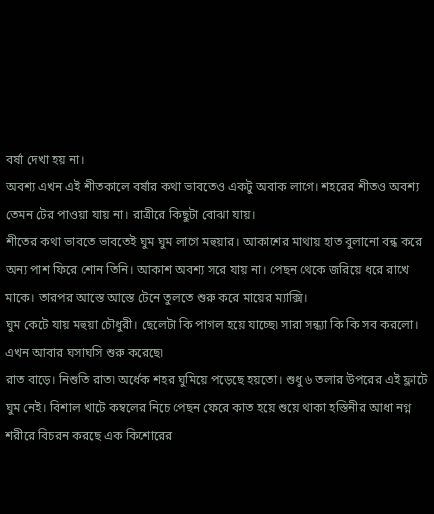বর্ষা দেখা হয় না।
অবশ্য এখন এই শীতকালে বর্ষার কথা ভাবতেও একটু অবাক লাগে। শহরের শীতও অবশ্য তেমন টের পাওয়া যায় না। রাত্রীরে কিছুটা বোঝা যায়।
শীতের কথা ভাবতে ভাবতেই ঘুম ঘুম লাগে মহুয়ার। আকাশের মাথায় হাত বুলানো বন্ধ করে অন্য পাশ ফিরে শোন তিনি। আকাশ অবশ্য সরে যায় না। পেছন থেকে জরিয়ে ধরে রাখে মাকে। তারপর আস্তে আস্তে টেনে তুলতে শুরু করে মায়ের ম্যাক্সি।
ঘুম কেটে যায় মহুয়া চৌধুরী। ছেলেটা কি পাগল হয়ে যাচ্ছে৷ সারা সন্ধ্যা কি কি সব করলো। এখন আবার ঘসাঘসি শুরু করেছে৷
রাত বাড়ে। নিশুতি রাত৷ অর্ধেক শহর ঘুমিয়ে পড়েছে হয়তো। শুধু ৬ তলার উপরের এই ফ্লাটে ঘুম নেই। বিশাল খাটে কম্বলের নিচে পেছন ফেরে কাত হয়ে শুয়ে থাকা হস্তিনীর আধা নগ্ন শরীরে বিচরন করছে এক কিশোরের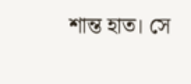শান্ত হাত। সে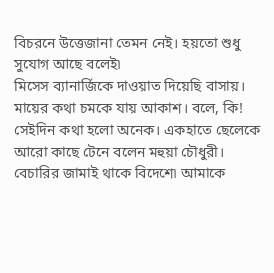বিচরনে উত্তেজানা তেমন নেই। হয়তো শুধু সুযোগ আছে বলেই৷
মিসেস ব্যানার্জিকে দাওয়াত দিয়েছি বাসায়।
মায়ের কথা চমকে যায় আকাশ। বলে, কি!
সেইদিন কথা হলো অনেক। একহাতে ছেলেকে আরো কাছে টেনে বলেন মহুয়া চৌধুরী। বেচারির জামাই থাকে বিদেশে৷ আমাকে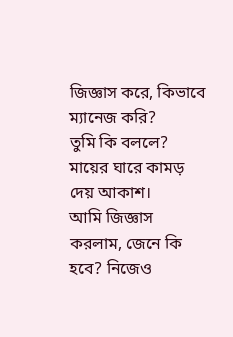জিজ্ঞাস করে, কিভাবে ম্যানেজ করি?
তুমি কি বললে? মায়ের ঘারে কামড় দেয় আকাশ।
আমি জিজ্ঞাস করলাম, জেনে কি হবে? নিজেও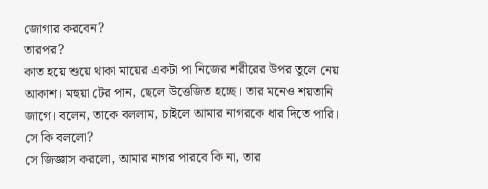জোগার করবেন?
তারপর?
কাত হয়ে শুয়ে থাকা মায়ের একটা পা নিজের শরীরের উপর তুলে নেয় আকাশ। মহুয়া টের পান, ছেলে উত্তেজিত হচ্ছে। তার মনেও শয়তানি জাগে। বলেন, তাকে বললাম, চাইলে আমার নাগরকে ধার দিতে পারি।
সে কি বললো?
সে জিজ্ঞাস করলো, আমার নাগর পারবে কি না, তার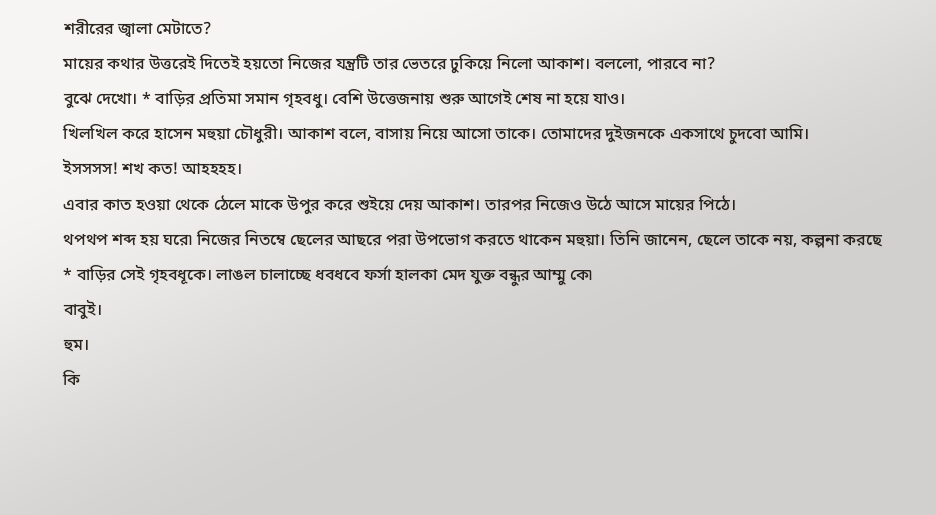শরীরের জ্বালা মেটাতে?
মায়ের কথার উত্তরেই দিতেই হয়তো নিজের যন্ত্রটি তার ভেতরে ঢুকিয়ে নিলো আকাশ। বললো, পারবে না?
বুঝে দেখো। * বাড়ির প্রতিমা সমান গৃহবধু। বেশি উত্তেজনায় শুরু আগেই শেষ না হয়ে যাও।
খিলখিল করে হাসেন মহুয়া চৌধুরী। আকাশ বলে, বাসায় নিয়ে আসো তাকে। তোমাদের দুইজনকে একসাথে চুদবো আমি।
ইসসসস! শখ কত! আহহহহ।
এবার কাত হওয়া থেকে ঠেলে মাকে উপুর করে শুইয়ে দেয় আকাশ। তারপর নিজেও উঠে আসে মায়ের পিঠে।
থপথপ শব্দ হয় ঘরে৷ নিজের নিতম্বে ছেলের আছরে পরা উপভোগ করতে থাকেন মহুয়া। তিনি জানেন, ছেলে তাকে নয়, কল্পনা করছে * বাড়ির সেই গৃহবধূকে। লাঙল চালাচ্ছে ধবধবে ফর্সা হালকা মেদ যুক্ত বন্ধুর আম্মু কে৷
বাবুই।
হুম।
কি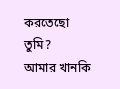করতেছো তুমি?
আমার খানকি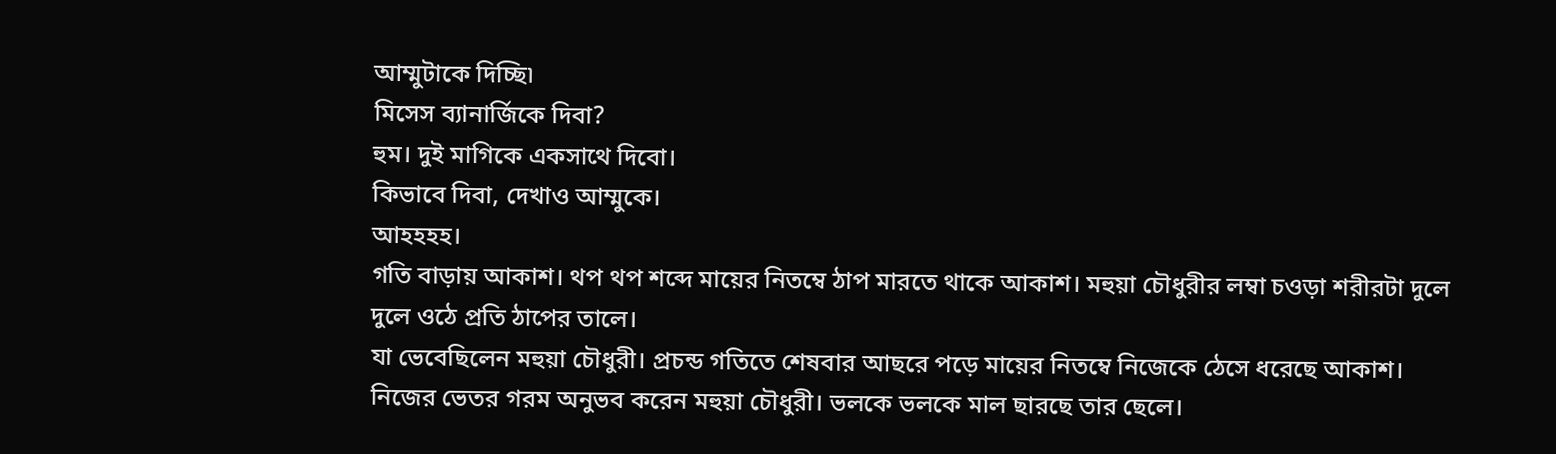আম্মুটাকে দিচ্ছি৷
মিসেস ব্যানার্জিকে দিবা?
হুম। দুই মাগিকে একসাথে দিবো।
কিভাবে দিবা, দেখাও আম্মুকে।
আহহহহ।
গতি বাড়ায় আকাশ। থপ থপ শব্দে মায়ের নিতম্বে ঠাপ মারতে থাকে আকাশ। মহুয়া চৌধুরীর লম্বা চওড়া শরীরটা দুলে দুলে ওঠে প্রতি ঠাপের তালে।
যা ভেবেছিলেন মহুয়া চৌধুরী। প্রচন্ড গতিতে শেষবার আছরে পড়ে মায়ের নিতম্বে নিজেকে ঠেসে ধরেছে আকাশ। নিজের ভেতর গরম অনুভব করেন মহুয়া চৌধুরী। ভলকে ভলকে মাল ছারছে তার ছেলে।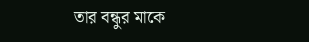তার বন্ধুর মাকে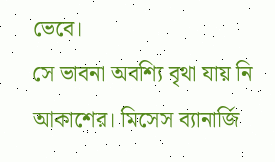ভেবে।
সে ভাবনা অবশ্যি বৃথা যায় নি আকাশের। মিসেস ব্যানার্জি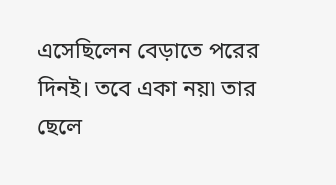এসেছিলেন বেড়াতে পরের দিনই। তবে একা নয়৷ তার ছেলে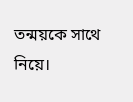তন্ময়কে সাথে নিয়ে।